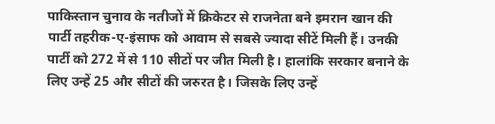पाकिस्तान चुनाव के नतीजों में क्रिकेटर से राजनेता बने इमरान खान की पार्टी तहरीक-ए-इंसाफ को आवाम से सबसे ज्यादा सीटें मिली हैं। उनकी पार्टी को 272 में से 110 सीटों पर जीत मिली है। हालांकि सरकार बनाने के लिए उन्हें 25 और सीटों की जरुरत है। जिसके लिए उन्हें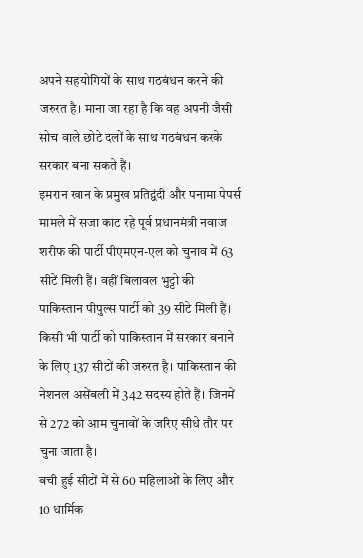अपने सहयोगियों के साथ गठबंधन करने की जरुरत है। माना जा रहा है कि वह अपनी जैसी सोच वाले छोटे दलों के साथ गठबंधन करके सरकार बना सकते हैं।
इमरान खान के प्रमुख प्रतिद्वंदी और पनामा पेपर्स मामले में सजा काट रहे पूर्व प्रधानमंत्री नवाज शरीफ की पार्टी पीएमएन-एल को चुनाव में 63 सीटें मिली हैं। वहीं बिलावल भुट्टो की पाकिस्तान पीपुल्स पार्टी को 39 सीटे मिली हैं। किसी भी पार्टी को पाकिस्तान में सरकार बनाने के लिए 137 सीटों की जरुरत है। पाकिस्तान की नेशनल असेंबली में 342 सदस्य होते हैं। जिनमें से 272 को आम चुनावों के जरिए सीधे तौर पर चुना जाता है।
बची हुई सीटों में से 60 महिलाओं के लिए और 10 धार्मिक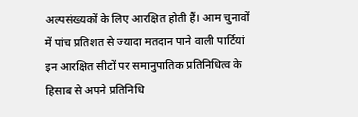अल्पसंख्यकों के लिए आरक्षित होती हैं। आम चुनावों में पांच प्रतिशत से ज्यादा मतदान पाने वाली पार्टियां इन आरक्षित सीटों पर समानुपातिक प्रतिनिधित्व के हिसाब से अपने प्रतिनिधि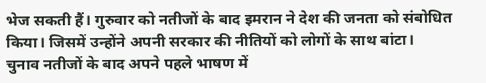भेज सकती हैं। गुरुवार को नतीजों के बाद इमरान ने देश की जनता को संबोधित किया। जिसमें उन्होंने अपनी सरकार की नीतियों को लोगों के साथ बांटा।
चुनाव नतीजों के बाद अपने पहले भाषण में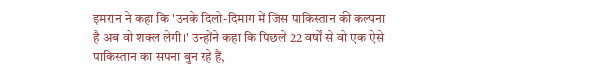इमरान ने कहा कि 'उनके दिलो-दिमाग में जिस पाकिस्तान की कल्पना है अब वो शक्ल लेगी।' उन्होंने कहा कि पिछले 22 वर्षों से वो एक ऐसे पाकिस्तान का सपना बुन रहे हैं,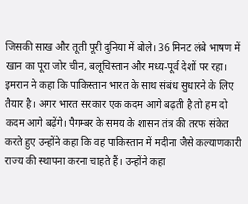जिसकी साख और तूती पूरी दुनिया में बोले। 36 मिनट लंबे भाषण में खान का पूरा जोर चीन, बलूचिस्तान और मध्य-पूर्व देशों पर रहा।
इमरान ने कहा कि पाकिस्तान भारत के साथ संबंध सुधारने के लिए तैयार है। अगर भारत सरकार एक कदम आगे बढ़ती है तो हम दो कदम आगे बढ़ेंगे। पैगम्बर के समय के शासन तंत्र की तरफ संकेत करते हुए उन्होंने कहा कि वह पाकिस्तान में मदीना जैसे कल्याणकारी राज्य की स्थापना करना चाहते हैं। उन्होंने कहा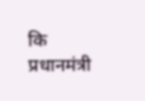कि प्रधानमंत्री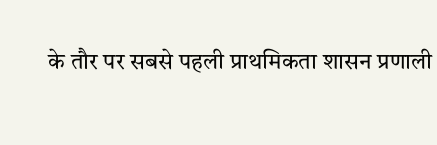के तौर पर सबसे पहली प्राथमिकता शासन प्रणाली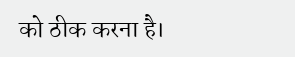को ठीक करना है।